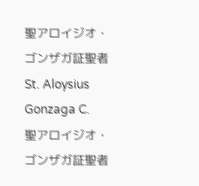聖アロイジオ・ゴンザガ証聖者 St. Aloysius Gonzaga C.
聖アロイジオ・ゴンザガ証聖者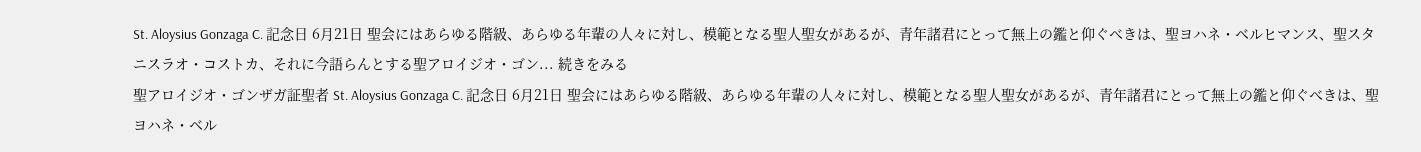St. Aloysius Gonzaga C. 記念日 6月21日 聖会にはあらゆる階級、あらゆる年輩の人々に対し、模範となる聖人聖女があるが、青年諸君にとって無上の鑑と仰ぐべきは、聖ヨハネ・ベルヒマンス、聖スタニスラオ・コストカ、それに今語らんとする聖アロイジオ・ゴン... 続きをみる
聖アロイジオ・ゴンザガ証聖者 St. Aloysius Gonzaga C. 記念日 6月21日 聖会にはあらゆる階級、あらゆる年輩の人々に対し、模範となる聖人聖女があるが、青年諸君にとって無上の鑑と仰ぐべきは、聖ヨハネ・ベル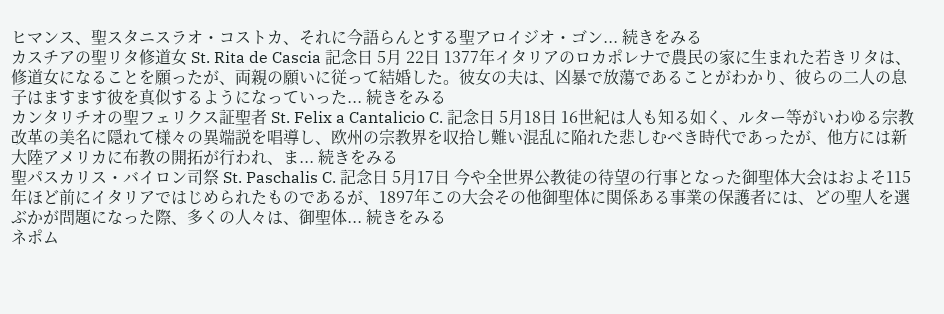ヒマンス、聖スタニスラオ・コストカ、それに今語らんとする聖アロイジオ・ゴン... 続きをみる
カスチアの聖リタ修道女 St. Rita de Cascia 記念日 5月 22日 1377年イタリアのロカポレナで農民の家に生まれた若きリタは、修道女になることを願ったが、両親の願いに従って結婚した。彼女の夫は、凶暴で放蕩であることがわかり、彼らの二人の息子はますます彼を真似するようになっていった... 続きをみる
カンタリチオの聖フェリクス証聖者 St. Felix a Cantalicio C. 記念日 5月18日 16世紀は人も知る如く、ルター等がいわゆる宗教改革の美名に隠れて様々の異端説を唱導し、欧州の宗教界を収拾し難い混乱に陥れた悲しむべき時代であったが、他方には新大陸アメリカに布教の開拓が行われ、ま... 続きをみる
聖パスカリス・バイロン司祭 St. Paschalis C. 記念日 5月17日 今や全世界公教徒の待望の行事となった御聖体大会はおよそ115年ほど前にイタリアではじめられたものであるが、1897年この大会その他御聖体に関係ある事業の保護者には、どの聖人を選ぶかが問題になった際、多くの人々は、御聖体... 続きをみる
ネポム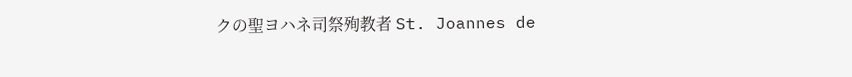クの聖ヨハネ司祭殉教者 St. Joannes de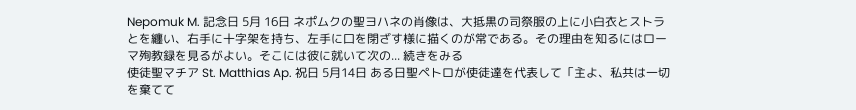Nepomuk M. 記念日 5月 16日 ネポムクの聖ヨハネの肖像は、大抵黒の司祭服の上に小白衣とストラとを纏い、右手に十字架を持ち、左手に口を閉ざす様に描くのが常である。その理由を知るにはローマ殉教録を見るがよい。そこには彼に就いて次の... 続きをみる
使徒聖マチア St. Matthias Ap. 祝日 5月14日 ある日聖ペトロが使徒達を代表して「主よ、私共は一切を棄てて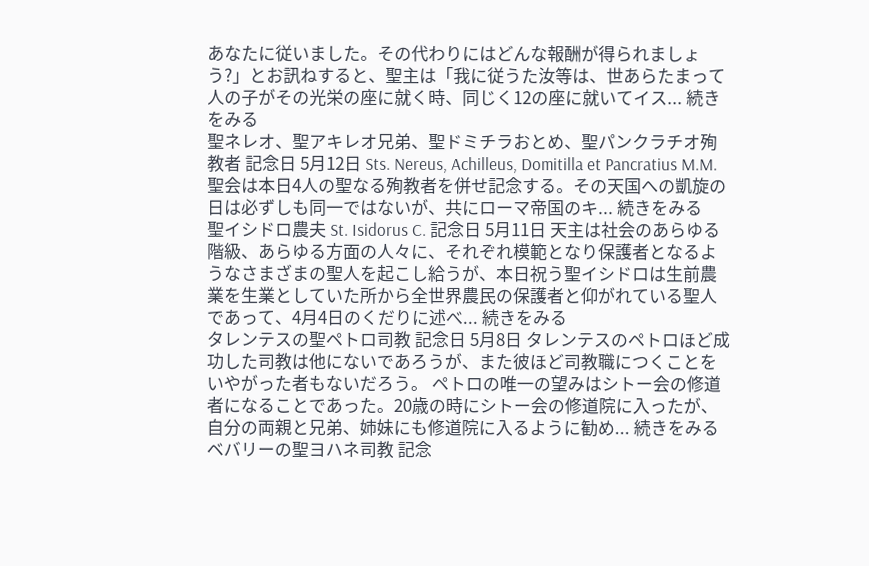あなたに従いました。その代わりにはどんな報酬が得られましょう?」とお訊ねすると、聖主は「我に従うた汝等は、世あらたまって人の子がその光栄の座に就く時、同じく12の座に就いてイス... 続きをみる
聖ネレオ、聖アキレオ兄弟、聖ドミチラおとめ、聖パンクラチオ殉教者 記念日 5月12日 Sts. Nereus, Achilleus, Domitilla et Pancratius M.M. 聖会は本日4人の聖なる殉教者を併せ記念する。その天国への凱旋の日は必ずしも同一ではないが、共にローマ帝国のキ... 続きをみる
聖イシドロ農夫 St. Isidorus C. 記念日 5月11日 天主は社会のあらゆる階級、あらゆる方面の人々に、それぞれ模範となり保護者となるようなさまざまの聖人を起こし給うが、本日祝う聖イシドロは生前農業を生業としていた所から全世界農民の保護者と仰がれている聖人であって、4月4日のくだりに述べ... 続きをみる
タレンテスの聖ペトロ司教 記念日 5月8日 タレンテスのペトロほど成功した司教は他にないであろうが、また彼ほど司教職につくことをいやがった者もないだろう。 ペトロの唯一の望みはシトー会の修道者になることであった。20歳の時にシトー会の修道院に入ったが、自分の両親と兄弟、姉妹にも修道院に入るように勧め... 続きをみる
ベバリーの聖ヨハネ司教 記念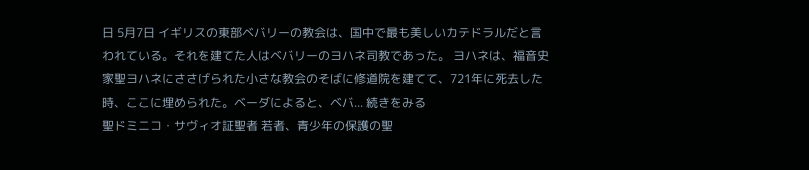日 5月7日 イギリスの東部ベバリーの教会は、国中で最も美しいカテドラルだと言われている。それを建てた人はベバリーのヨハネ司教であった。 ヨハネは、福音史家聖ヨハネにささげられた小さな教会のそばに修道院を建てて、721年に死去した時、ここに埋められた。ベーダによると、ベバ... 続きをみる
聖ドミニコ・サヴィオ証聖者 若者、青少年の保護の聖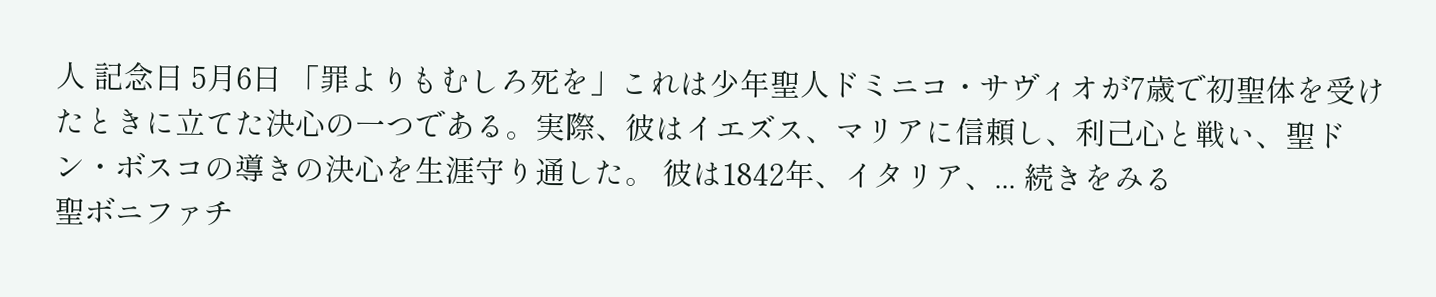人 記念日 5月6日 「罪よりもむしろ死を」これは少年聖人ドミニコ・サヴィオが7歳で初聖体を受けたときに立てた決心の一つである。実際、彼はイエズス、マリアに信頼し、利己心と戦い、聖ドン・ボスコの導きの決心を生涯守り通した。 彼は1842年、イタリア、... 続きをみる
聖ボニファチ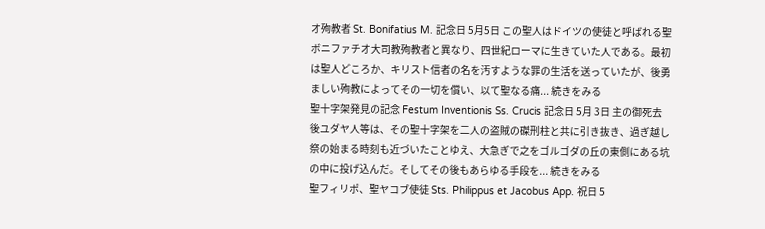オ殉教者 St. Bonifatius M. 記念日 5月5日 この聖人はドイツの使徒と呼ばれる聖ボニファチオ大司教殉教者と異なり、四世紀ローマに生きていた人である。最初は聖人どころか、キリスト信者の名を汚すような罪の生活を送っていたが、後勇ましい殉教によってその一切を償い、以て聖なる痛... 続きをみる
聖十字架発見の記念 Festum Inventionis Ss. Crucis 記念日 5月 3日 主の御死去後ユダヤ人等は、その聖十字架を二人の盗賊の磔刑柱と共に引き抜き、過ぎ越し祭の始まる時刻も近づいたことゆえ、大急ぎで之をゴルゴダの丘の東側にある坑の中に投げ込んだ。そしてその後もあらゆる手段を... 続きをみる
聖フィリポ、聖ヤコブ使徒 Sts. Philippus et Jacobus App. 祝日 5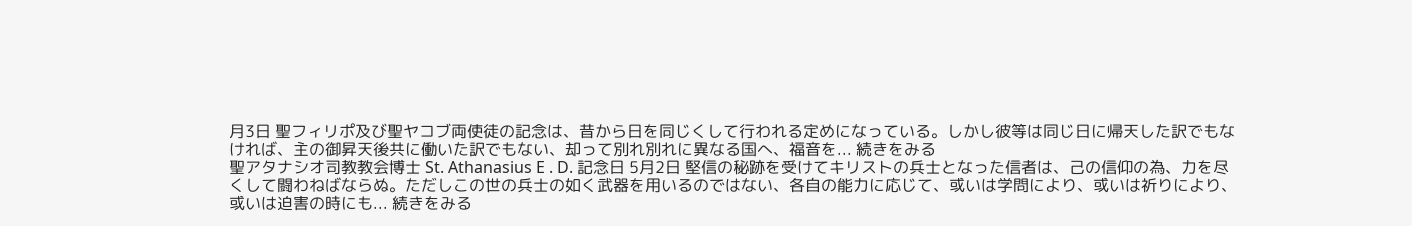月3日 聖フィリポ及び聖ヤコブ両使徒の記念は、昔から日を同じくして行われる定めになっている。しかし彼等は同じ日に帰天した訳でもなければ、主の御昇天後共に働いた訳でもない、却って別れ別れに異なる国へ、福音を... 続きをみる
聖アタナシオ司教教会博士 St. Athanasius E . D. 記念日 5月2日 堅信の秘跡を受けてキリストの兵士となった信者は、己の信仰の為、力を尽くして闘わねばならぬ。ただしこの世の兵士の如く武器を用いるのではない、各自の能力に応じて、或いは学問により、或いは祈りにより、或いは迫害の時にも... 続きをみる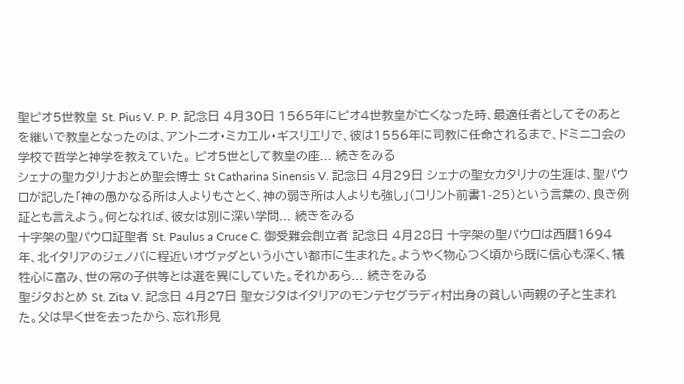聖ピオ5世教皇 St. Pius V. P. P. 記念日 4月30日 1565年にピオ4世教皇が亡くなった時、最適任者としてそのあとを継いで教皇となったのは、アントニオ・ミカエル・ギスリエリで、彼は1556年に司教に任命されるまで、ドミニコ会の学校で哲学と神学を教えていた。 ピオ5世として教皇の座... 続きをみる
シェナの聖カタリナおとめ聖会博士 St Catharina Sinensis V. 記念日 4月29日 シェナの聖女カタリナの生涯は、聖パウロが記した「神の愚かなる所は人よりもさとく、神の弱き所は人よりも強し」(コリント前書1-25)という言葉の、良き例証とも言えよう。何となれば、彼女は別に深い学問... 続きをみる
十字架の聖パウロ証聖者 St. Paulus a Cruce C. 御受難会創立者 記念日 4月28日 十字架の聖パウロは西暦1694年、北イタリアのジェノバに程近いオヴァダという小さい都市に生まれた。ようやく物心つく頃から既に信心も深く、犠牲心に富み、世の常の子供等とは選を異にしていた。それかあら... 続きをみる
聖ジタおとめ St. Zita V. 記念日 4月27日 聖女ジタはイタリアのモンテセグラディ村出身の貧しい両親の子と生まれた。父は早く世を去ったから、忘れ形見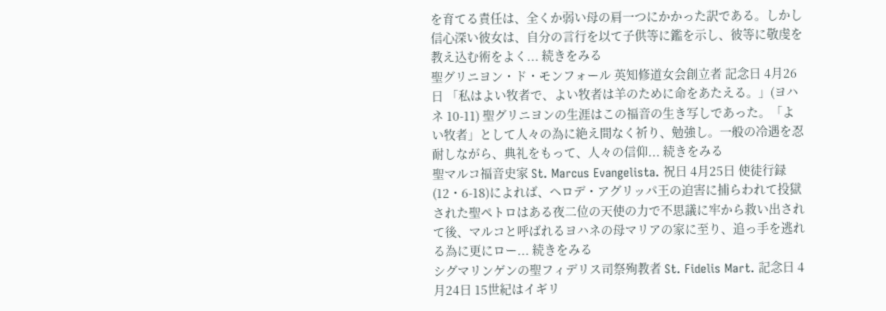を育てる責任は、全くか弱い母の肩一つにかかった訳である。しかし信心深い彼女は、自分の言行を以て子供等に鑑を示し、彼等に敬虔を教え込む術をよく... 続きをみる
聖グリニヨン・ド・モンフォール 英知修道女会創立者 記念日 4月26日 「私はよい牧者で、よい牧者は羊のために命をあたえる。」(ヨハネ 10-11) 聖グリニヨンの生涯はこの福音の生き写しであった。「よい牧者」として人々の為に絶え間なく祈り、勉強し。一般の冷遇を忍耐しながら、典礼をもって、人々の信仰... 続きをみる
聖マルコ福音史家 St. Marcus Evangelista. 祝日 4月25日 使徒行録(12・6-18)によれば、ヘロデ・アグリッパ王の迫害に捕らわれて投獄された聖ペトロはある夜二位の天使の力で不思議に牢から救い出されて後、マルコと呼ばれるヨハネの母マリアの家に至り、追っ手を逃れる為に更にロー... 続きをみる
シグマリンゲンの聖フィデリス司祭殉教者 St. Fidelis Mart. 記念日 4月24日 15世紀はイギリ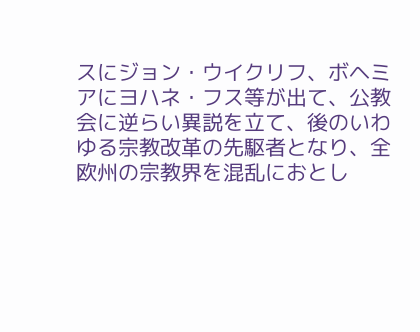スにジョン・ウイクリフ、ボヘミアにヨハネ・フス等が出て、公教会に逆らい異説を立て、後のいわゆる宗教改革の先駆者となり、全欧州の宗教界を混乱におとし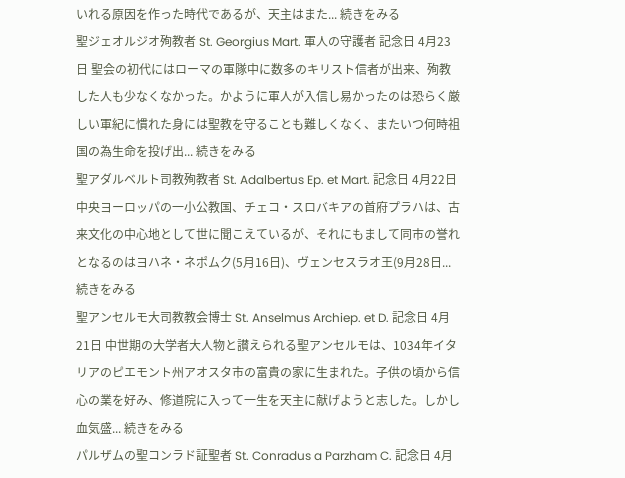いれる原因を作った時代であるが、天主はまた... 続きをみる
聖ジェオルジオ殉教者 St. Georgius Mart. 軍人の守護者 記念日 4月23日 聖会の初代にはローマの軍隊中に数多のキリスト信者が出来、殉教した人も少なくなかった。かように軍人が入信し易かったのは恐らく厳しい軍紀に慣れた身には聖教を守ることも難しくなく、またいつ何時祖国の為生命を投げ出... 続きをみる
聖アダルベルト司教殉教者 St. Adalbertus Ep. et Mart. 記念日 4月22日 中央ヨーロッパの一小公教国、チェコ・スロバキアの首府プラハは、古来文化の中心地として世に聞こえているが、それにもまして同市の誉れとなるのはヨハネ・ネポムク(5月16日)、ヴェンセスラオ王(9月28日... 続きをみる
聖アンセルモ大司教教会博士 St. Anselmus Archiep. et D. 記念日 4月21日 中世期の大学者大人物と讃えられる聖アンセルモは、1034年イタリアのピエモント州アオスタ市の富貴の家に生まれた。子供の頃から信心の業を好み、修道院に入って一生を天主に献げようと志した。しかし血気盛... 続きをみる
パルザムの聖コンラド証聖者 St. Conradus a Parzham C. 記念日 4月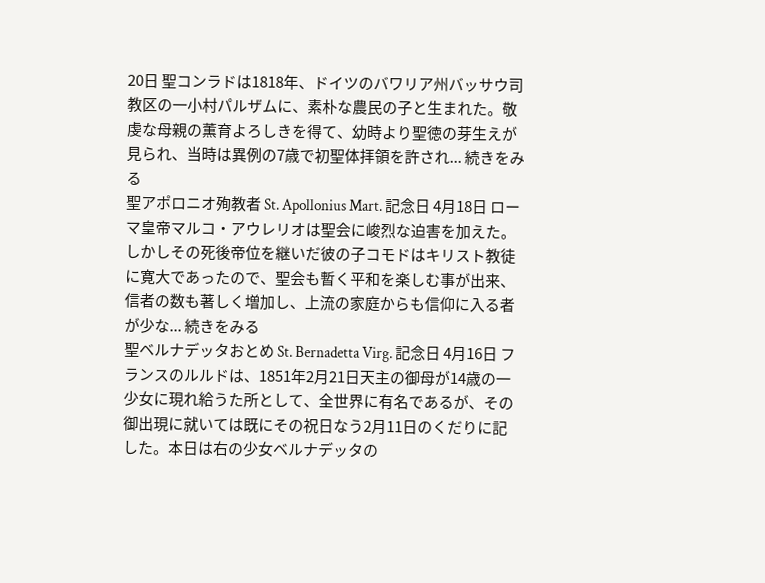20日 聖コンラドは1818年、ドイツのバワリア州バッサウ司教区の一小村パルザムに、素朴な農民の子と生まれた。敬虔な母親の薫育よろしきを得て、幼時より聖徳の芽生えが見られ、当時は異例の7歳で初聖体拝領を許され... 続きをみる
聖アポロニオ殉教者 St. Apollonius Mart. 記念日 4月18日 ローマ皇帝マルコ・アウレリオは聖会に峻烈な迫害を加えた。しかしその死後帝位を継いだ彼の子コモドはキリスト教徒に寛大であったので、聖会も暫く平和を楽しむ事が出来、信者の数も著しく増加し、上流の家庭からも信仰に入る者が少な... 続きをみる
聖ベルナデッタおとめ St. Bernadetta Virg. 記念日 4月16日 フランスのルルドは、1851年2月21日天主の御母が14歳の一少女に現れ給うた所として、全世界に有名であるが、その御出現に就いては既にその祝日なう2月11日のくだりに記した。本日は右の少女ベルナデッタの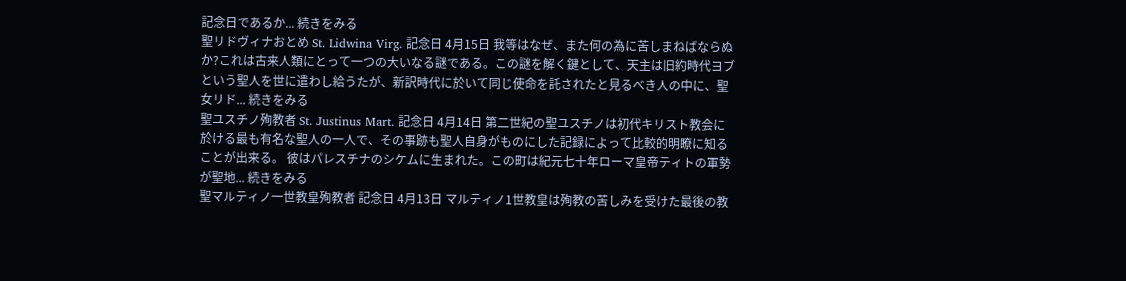記念日であるか... 続きをみる
聖リドヴィナおとめ St. Lidwina Virg. 記念日 4月15日 我等はなぜ、また何の為に苦しまねばならぬか?これは古来人類にとって一つの大いなる謎である。この謎を解く鍵として、天主は旧約時代ヨブという聖人を世に遣わし給うたが、新訳時代に於いて同じ使命を託されたと見るべき人の中に、聖女リド... 続きをみる
聖ユスチノ殉教者 St. Justinus Mart. 記念日 4月14日 第二世紀の聖ユスチノは初代キリスト教会に於ける最も有名な聖人の一人で、その事跡も聖人自身がものにした記録によって比較的明瞭に知ることが出来る。 彼はパレスチナのシケムに生まれた。この町は紀元七十年ローマ皇帝ティトの軍勢が聖地... 続きをみる
聖マルティノ一世教皇殉教者 記念日 4月13日 マルティノ1世教皇は殉教の苦しみを受けた最後の教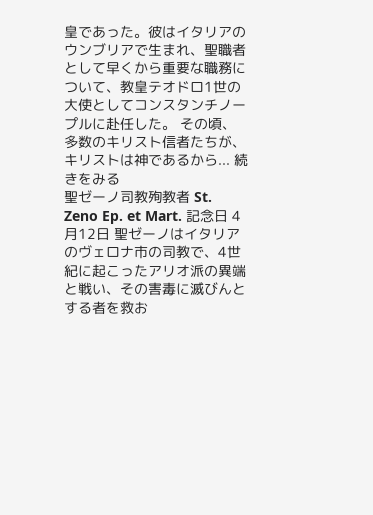皇であった。彼はイタリアのウンブリアで生まれ、聖職者として早くから重要な職務について、教皇テオドロ1世の大使としてコンスタンチノープルに赴任した。 その頃、多数のキリスト信者たちが、キリストは神であるから... 続きをみる
聖ゼーノ司教殉教者 St. Zeno Ep. et Mart. 記念日 4月12日 聖ゼーノはイタリアのヴェロナ市の司教で、4世紀に起こったアリオ派の異端と戦い、その害毒に滅びんとする者を救お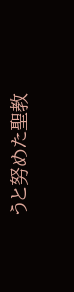うと努めた聖教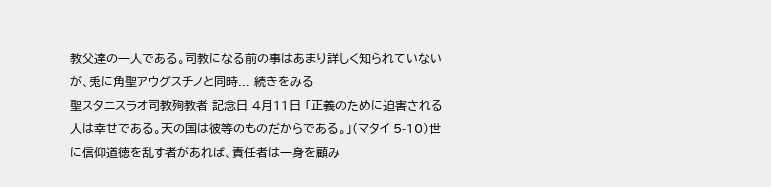教父達の一人である。司教になる前の事はあまり詳しく知られていないが、兎に角聖アウグスチノと同時... 続きをみる
聖スタニスラオ司教殉教者 記念日 4月11日 「正義のために迫害される人は幸せである。天の国は彼等のものだからである。」(マタイ 5-10)世に信仰道徳を乱す者があれば、責任者は一身を顧み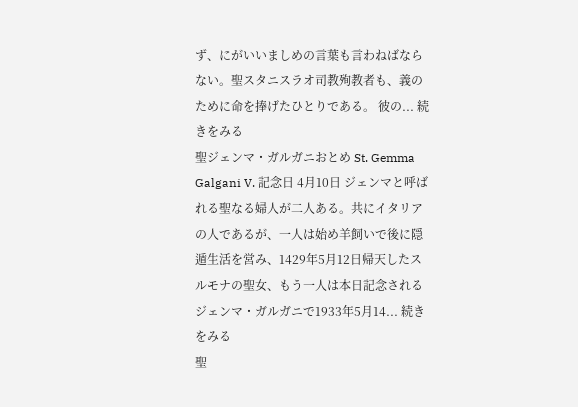ず、にがいいましめの言葉も言わねばならない。聖スタニスラオ司教殉教者も、義のために命を捧げたひとりである。 彼の... 続きをみる
聖ジェンマ・ガルガニおとめ St. Gemma Galgani V. 記念日 4月10日 ジェンマと呼ばれる聖なる婦人が二人ある。共にイタリアの人であるが、一人は始め羊飼いで後に隠遁生活を営み、1429年5月12日帰天したスルモナの聖女、もう一人は本日記念されるジェンマ・ガルガニで1933年5月14... 続きをみる
聖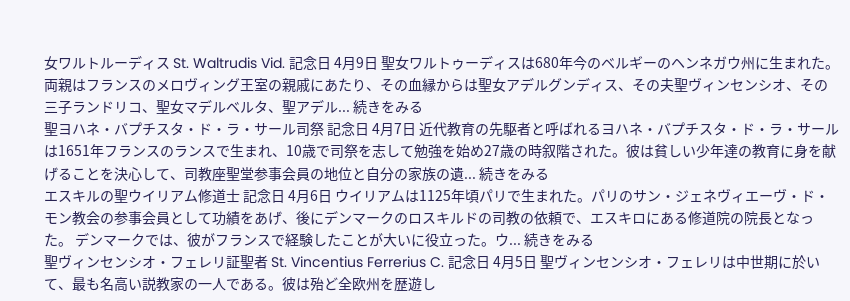女ワルトルーディス St. Waltrudis Vid. 記念日 4月9日 聖女ワルトゥーディスは680年今のベルギーのヘンネガウ州に生まれた。両親はフランスのメロヴィング王室の親戚にあたり、その血縁からは聖女アデルグンディス、その夫聖ヴィンセンシオ、その三子ランドリコ、聖女マデルベルタ、聖アデル... 続きをみる
聖ヨハネ・バプチスタ・ド・ラ・サール司祭 記念日 4月7日 近代教育の先駆者と呼ばれるヨハネ・バプチスタ・ド・ラ・サールは1651年フランスのランスで生まれ、10歳で司祭を志して勉強を始め27歳の時叙階された。彼は貧しい少年達の教育に身を献げることを決心して、司教座聖堂参事会員の地位と自分の家族の遺... 続きをみる
エスキルの聖ウイリアム修道士 記念日 4月6日 ウイリアムは1125年頃パリで生まれた。パリのサン・ジェネヴィエーヴ・ド・モン教会の参事会員として功績をあげ、後にデンマークのロスキルドの司教の依頼で、エスキロにある修道院の院長となった。 デンマークでは、彼がフランスで経験したことが大いに役立った。ウ... 続きをみる
聖ヴィンセンシオ・フェレリ証聖者 St. Vincentius Ferrerius C. 記念日 4月5日 聖ヴィンセンシオ・フェレリは中世期に於いて、最も名高い説教家の一人である。彼は殆ど全欧州を歴遊し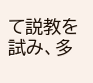て説教を試み、多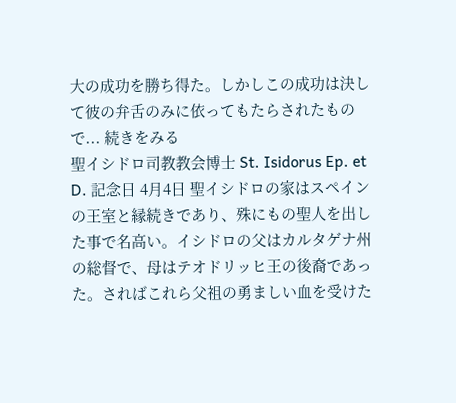大の成功を勝ち得た。しかしこの成功は決して彼の弁舌のみに依ってもたらされたもので... 続きをみる
聖イシドロ司教教会博士 St. Isidorus Ep. et D. 記念日 4月4日 聖イシドロの家はスペインの王室と縁続きであり、殊にもの聖人を出した事で名高い。イシドロの父はカルタゲナ州の総督で、母はテオドリッヒ王の後裔であった。さればこれら父祖の勇ましい血を受けた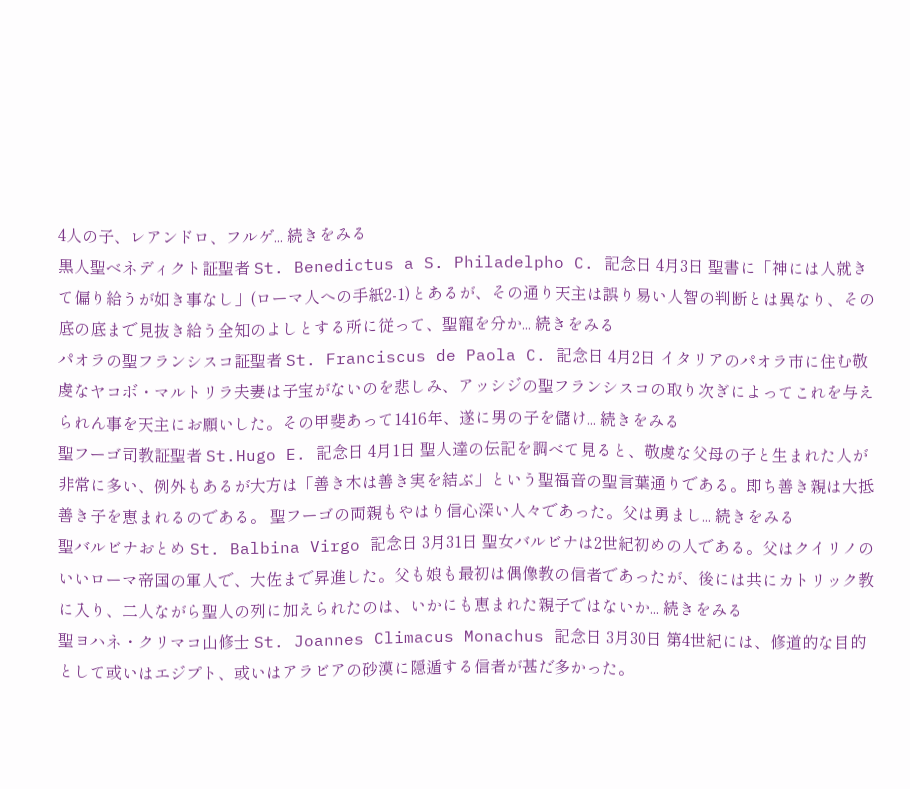4人の子、レアンドロ、フルゲ... 続きをみる
黒人聖ベネディクト証聖者 St. Benedictus a S. Philadelpho C. 記念日 4月3日 聖書に「神には人就きて偏り給うが如き事なし」(ローマ人への手紙2-1)とあるが、その通り天主は誤り易い人智の判断とは異なり、その底の底まで見抜き給う全知のよしとする所に従って、聖寵を分か... 続きをみる
パオラの聖フランシスコ証聖者 St. Franciscus de Paola C. 記念日 4月2日 イタリアのパオラ市に住む敬虔なヤコボ・マルトリラ夫妻は子宝がないのを悲しみ、アッシジの聖フランシスコの取り次ぎによってこれを与えられん事を天主にお願いした。その甲斐あって1416年、遂に男の子を儲け... 続きをみる
聖フーゴ司教証聖者 St.Hugo E. 記念日 4月1日 聖人達の伝記を調べて見ると、敬虔な父母の子と生まれた人が非常に多い、例外もあるが大方は「善き木は善き実を結ぶ」という聖福音の聖言葉通りである。即ち善き親は大抵善き子を恵まれるのである。 聖フーゴの両親もやはり信心深い人々であった。父は勇まし... 続きをみる
聖バルビナおとめ St. Balbina Virgo 記念日 3月31日 聖女バルビナは2世紀初めの人である。父はクイリノのいいローマ帝国の軍人で、大佐まで昇進した。父も娘も最初は偶像教の信者であったが、後には共にカトリック教に入り、二人ながら聖人の列に加えられたのは、いかにも恵まれた親子ではないか... 続きをみる
聖ヨハネ・クリマコ山修士 St. Joannes Climacus Monachus 記念日 3月30日 第4世紀には、修道的な目的として或いはエジプト、或いはアラビアの砂漠に隠遁する信者が甚だ多かった。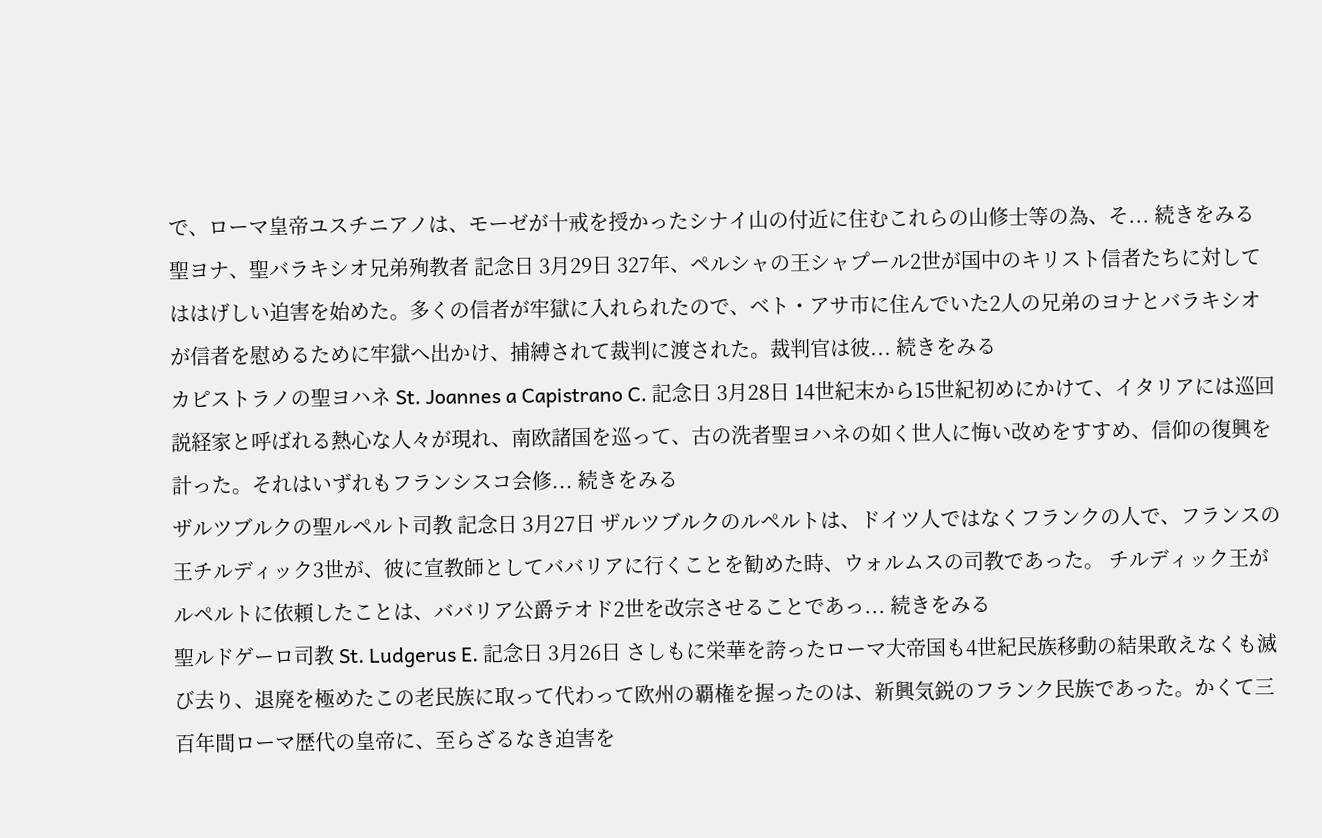で、ローマ皇帝ユスチニアノは、モーゼが十戒を授かったシナイ山の付近に住むこれらの山修士等の為、そ... 続きをみる
聖ヨナ、聖バラキシオ兄弟殉教者 記念日 3月29日 327年、ペルシャの王シャプール2世が国中のキリスト信者たちに対してははげしい迫害を始めた。多くの信者が牢獄に入れられたので、ベト・アサ市に住んでいた2人の兄弟のヨナとバラキシオが信者を慰めるために牢獄へ出かけ、捕縛されて裁判に渡された。裁判官は彼... 続きをみる
カピストラノの聖ヨハネ St. Joannes a Capistrano C. 記念日 3月28日 14世紀末から15世紀初めにかけて、イタリアには巡回説経家と呼ばれる熱心な人々が現れ、南欧諸国を巡って、古の洗者聖ヨハネの如く世人に悔い改めをすすめ、信仰の復興を計った。それはいずれもフランシスコ会修... 続きをみる
ザルツブルクの聖ルペルト司教 記念日 3月27日 ザルツブルクのルペルトは、ドイツ人ではなくフランクの人で、フランスの王チルディック3世が、彼に宣教師としてババリアに行くことを勧めた時、ウォルムスの司教であった。 チルディック王がルペルトに依頼したことは、ババリア公爵テオド2世を改宗させることであっ... 続きをみる
聖ルドゲーロ司教 St. Ludgerus E. 記念日 3月26日 さしもに栄華を誇ったローマ大帝国も4世紀民族移動の結果敢えなくも滅び去り、退廃を極めたこの老民族に取って代わって欧州の覇権を握ったのは、新興気鋭のフランク民族であった。かくて三百年間ローマ歴代の皇帝に、至らざるなき迫害を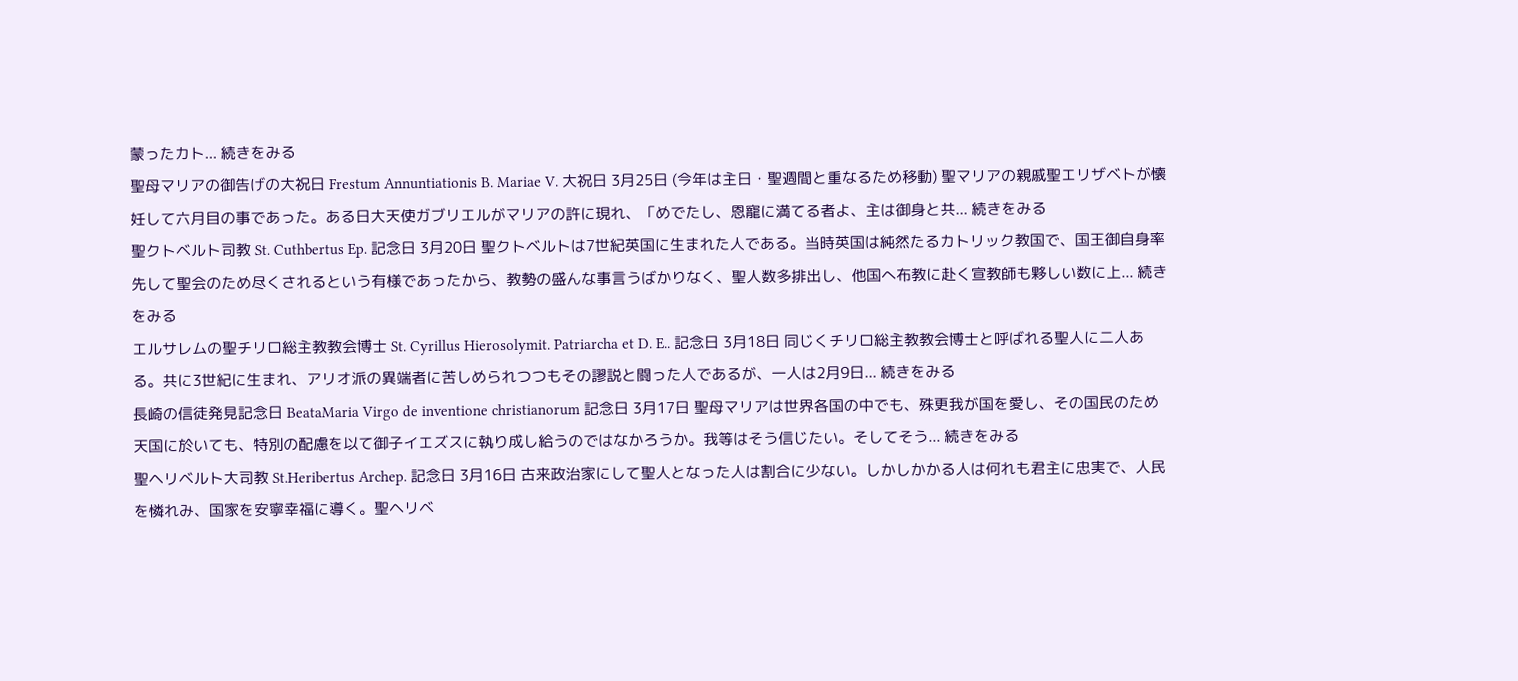蒙ったカト... 続きをみる
聖母マリアの御告げの大祝日 Frestum Annuntiationis B. Mariae V. 大祝日 3月25日 (今年は主日・聖週間と重なるため移動) 聖マリアの親戚聖エリザベトが懐妊して六月目の事であった。ある日大天使ガブリエルがマリアの許に現れ、「めでたし、恩寵に満てる者よ、主は御身と共... 続きをみる
聖クトベルト司教 St. Cuthbertus Ep. 記念日 3月20日 聖クトベルトは7世紀英国に生まれた人である。当時英国は純然たるカトリック教国で、国王御自身率先して聖会のため尽くされるという有様であったから、教勢の盛んな事言うばかりなく、聖人数多排出し、他国へ布教に赴く宣教師も夥しい数に上... 続きをみる
エルサレムの聖チリロ総主教教会博士 St. Cyrillus Hierosolymit. Patriarcha et D. E.. 記念日 3月18日 同じくチリロ総主教教会博士と呼ばれる聖人に二人ある。共に3世紀に生まれ、アリオ派の異端者に苦しめられつつもその謬説と闘った人であるが、一人は2月9日... 続きをみる
長崎の信徒発見記念日 BeataMaria Virgo de inventione christianorum 記念日 3月17日 聖母マリアは世界各国の中でも、殊更我が国を愛し、その国民のため天国に於いても、特別の配慮を以て御子イエズスに執り成し給うのではなかろうか。我等はそう信じたい。そしてそう... 続きをみる
聖ヘリベルト大司教 St.Heribertus Archep. 記念日 3月16日 古来政治家にして聖人となった人は割合に少ない。しかしかかる人は何れも君主に忠実で、人民を憐れみ、国家を安寧幸福に導く。聖ヘリベ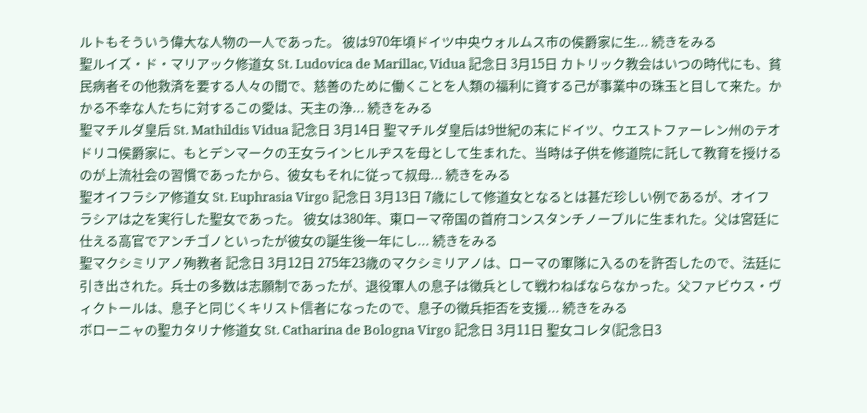ルトもそういう偉大な人物の一人であった。 彼は970年頃ドイツ中央ウォルムス市の侯爵家に生... 続きをみる
聖ルイズ・ド・マリアック修道女 St. Ludovica de Marillac, Vidua 記念日 3月15日 カトリック教会はいつの時代にも、貧民病者その他救済を要する人々の間で、慈善のために働くことを人類の福利に資する己が事業中の珠玉と目して来た。かかる不幸な人たちに対するこの愛は、天主の浄... 続きをみる
聖マチルダ皇后 St. Mathildis Vidua 記念日 3月14日 聖マチルダ皇后は9世紀の末にドイツ、ウエストファーレン州のテオドリコ侯爵家に、もとデンマークの王女ラインヒルヂスを母として生まれた、当時は子供を修道院に託して教育を授けるのが上流社会の習慣であったから、彼女もそれに従って叔母... 続きをみる
聖オイフラシア修道女 St. Euphrasia Virgo 記念日 3月13日 7歳にして修道女となるとは甚だ珍しい例であるが、オイフラシアは之を実行した聖女であった。 彼女は380年、東ローマ帝国の首府コンスタンチノープルに生まれた。父は宮廷に仕える高官でアンチゴノといったが彼女の誕生後一年にし... 続きをみる
聖マクシミリアノ殉教者 記念日 3月12日 275年23歳のマクシミリアノは、ローマの軍隊に入るのを許否したので、法廷に引き出された。兵士の多数は志願制であったが、退役軍人の息子は徴兵として戦わねばならなかった。父ファビウス・ヴィクトールは、息子と同じくキリスト信者になったので、息子の徴兵拒否を支援... 続きをみる
ボローニャの聖カタリナ修道女 St. Catharina de Bologna Virgo 記念日 3月11日 聖女コレタ(記念日3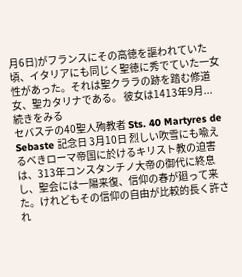月6日)がフランスにその高徳を謳われていた頃、イタリアにも同じく聖徳に秀でていた一女性があった。それは聖クララの跡を踏む修道女、聖カタリナである。 彼女は1413年9月... 続きをみる
セバステの40聖人殉教者 Sts. 40 Martyres de Sebaste 記念日 3月10日 烈しい吹雪にも喩えるべきローマ帝国に於けるキリスト教の迫害は、313年コンスタンチノ大帝の御代に終息し、聖会には一陽来復、信仰の春が廻って来た。けれどもその信仰の自由が比較的長く許され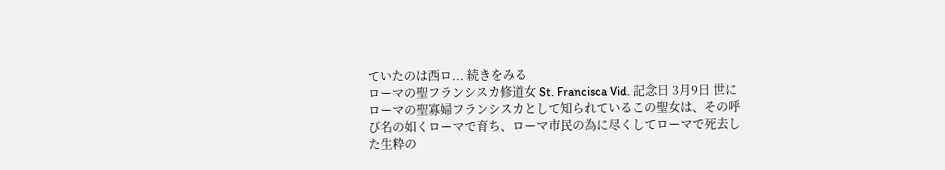ていたのは西ロ... 続きをみる
ローマの聖フランシスカ修道女 St. Francisca Vid. 記念日 3月9日 世にローマの聖寡婦フランシスカとして知られているこの聖女は、その呼び名の如くローマで育ち、ローマ市民の為に尽くしてローマで死去した生粋の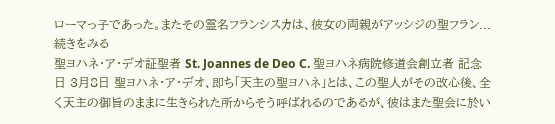ローマっ子であった。またその霊名フランシスカは、彼女の両親がアッシジの聖フラン... 続きをみる
聖ヨハネ・ア・デオ証聖者 St. Joannes de Deo C. 聖ヨハネ病院修道会創立者 記念日 3月8日 聖ヨハネ・ア・デオ、即ち「天主の聖ヨハネ」とは、この聖人がその改心後、全く天主の御旨のままに生きられた所からそう呼ばれるのであるが、彼はまた聖会に於い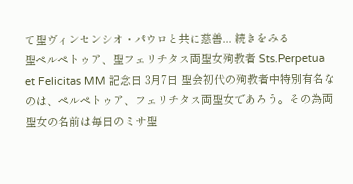て聖ヴィンセンシオ・パウロと共に慈善... 続きをみる
聖ペルペトゥア、聖フェリチタス両聖女殉教者 Sts.Perpetua et Felicitas MM 記念日 3月7日 聖会初代の殉教者中特別有名なのは、ペルペトゥア、フェリチタス両聖女であろう。その為両聖女の名前は毎日のミサ聖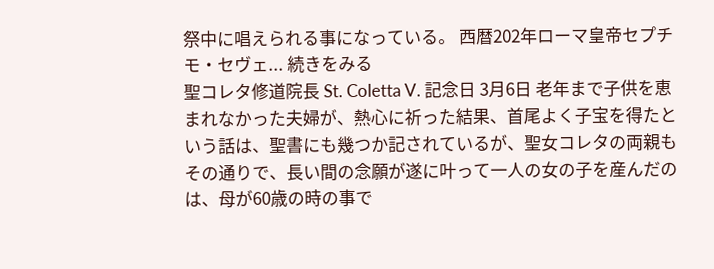祭中に唱えられる事になっている。 西暦202年ローマ皇帝セプチモ・セヴェ... 続きをみる
聖コレタ修道院長 St. Coletta V. 記念日 3月6日 老年まで子供を恵まれなかった夫婦が、熱心に祈った結果、首尾よく子宝を得たという話は、聖書にも幾つか記されているが、聖女コレタの両親もその通りで、長い間の念願が遂に叶って一人の女の子を産んだのは、母が60歳の時の事で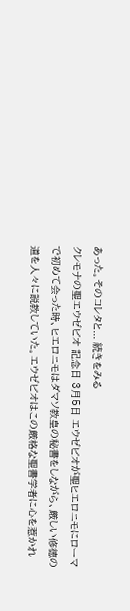あった。そのコレタと... 続きをみる
クレモナの聖エウゼビオ 記念日 3月5日 エウゼビオが聖ヒエロニモにローマで初めて会った時、ヒエロニモはダマソ教皇の秘書をしながら、厳しい修徳の道を人々に説教していた。エウゼビオはこの厳格な聖書学者に心を惹かれ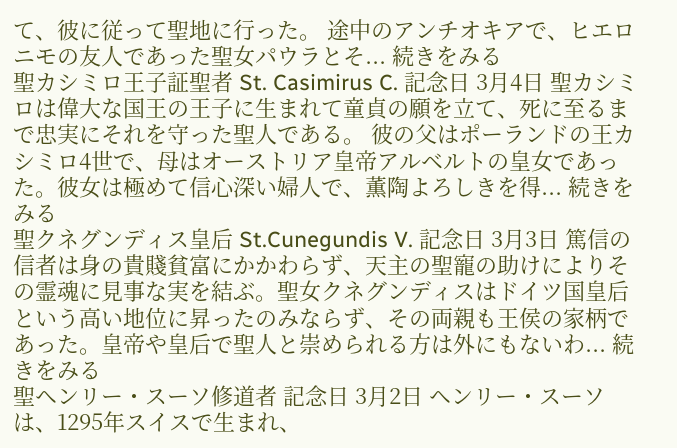て、彼に従って聖地に行った。 途中のアンチオキアで、ヒエロニモの友人であった聖女パウラとそ... 続きをみる
聖カシミロ王子証聖者 St. Casimirus C. 記念日 3月4日 聖カシミロは偉大な国王の王子に生まれて童貞の願を立て、死に至るまで忠実にそれを守った聖人である。 彼の父はポーランドの王カシミロ4世で、母はオーストリア皇帝アルベルトの皇女であった。彼女は極めて信心深い婦人で、薫陶よろしきを得... 続きをみる
聖クネグンディス皇后 St.Cunegundis V. 記念日 3月3日 篤信の信者は身の貴賤貧富にかかわらず、天主の聖寵の助けによりその霊魂に見事な実を結ぶ。聖女クネグンディスはドイツ国皇后という高い地位に昇ったのみならず、その両親も王侯の家柄であった。皇帝や皇后で聖人と崇められる方は外にもないわ... 続きをみる
聖ヘンリー・スーソ修道者 記念日 3月2日 ヘンリー・スーソは、1295年スイスで生まれ、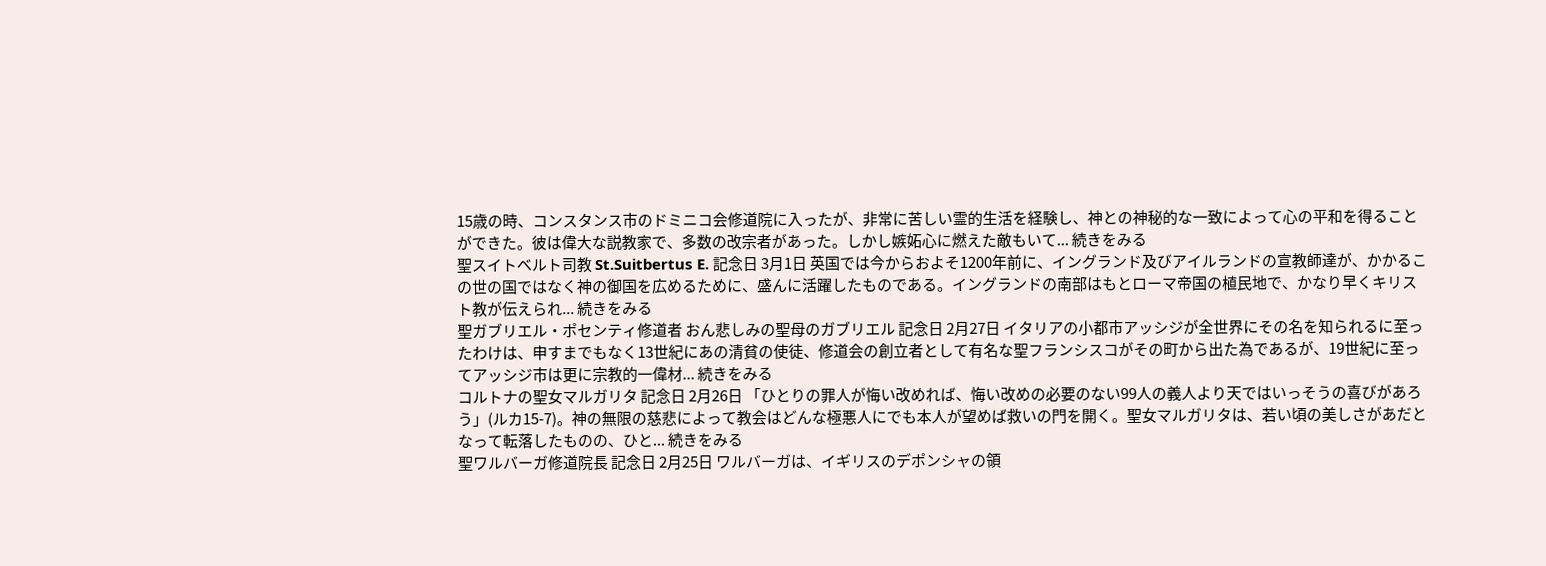15歳の時、コンスタンス市のドミニコ会修道院に入ったが、非常に苦しい霊的生活を経験し、神との神秘的な一致によって心の平和を得ることができた。彼は偉大な説教家で、多数の改宗者があった。しかし嫉妬心に燃えた敵もいて... 続きをみる
聖スイトベルト司教 St.Suitbertus E. 記念日 3月1日 英国では今からおよそ1200年前に、イングランド及びアイルランドの宣教師達が、かかるこの世の国ではなく神の御国を広めるために、盛んに活躍したものである。イングランドの南部はもとローマ帝国の植民地で、かなり早くキリスト教が伝えられ... 続きをみる
聖ガブリエル・ポセンティ修道者 おん悲しみの聖母のガブリエル 記念日 2月27日 イタリアの小都市アッシジが全世界にその名を知られるに至ったわけは、申すまでもなく13世紀にあの清貧の使徒、修道会の創立者として有名な聖フランシスコがその町から出た為であるが、19世紀に至ってアッシジ市は更に宗教的一偉材... 続きをみる
コルトナの聖女マルガリタ 記念日 2月26日 「ひとりの罪人が悔い改めれば、悔い改めの必要のない99人の義人より天ではいっそうの喜びがあろう」(ルカ15-7)。神の無限の慈悲によって教会はどんな極悪人にでも本人が望めば救いの門を開く。聖女マルガリタは、若い頃の美しさがあだとなって転落したものの、ひと... 続きをみる
聖ワルバーガ修道院長 記念日 2月25日 ワルバーガは、イギリスのデポンシャの領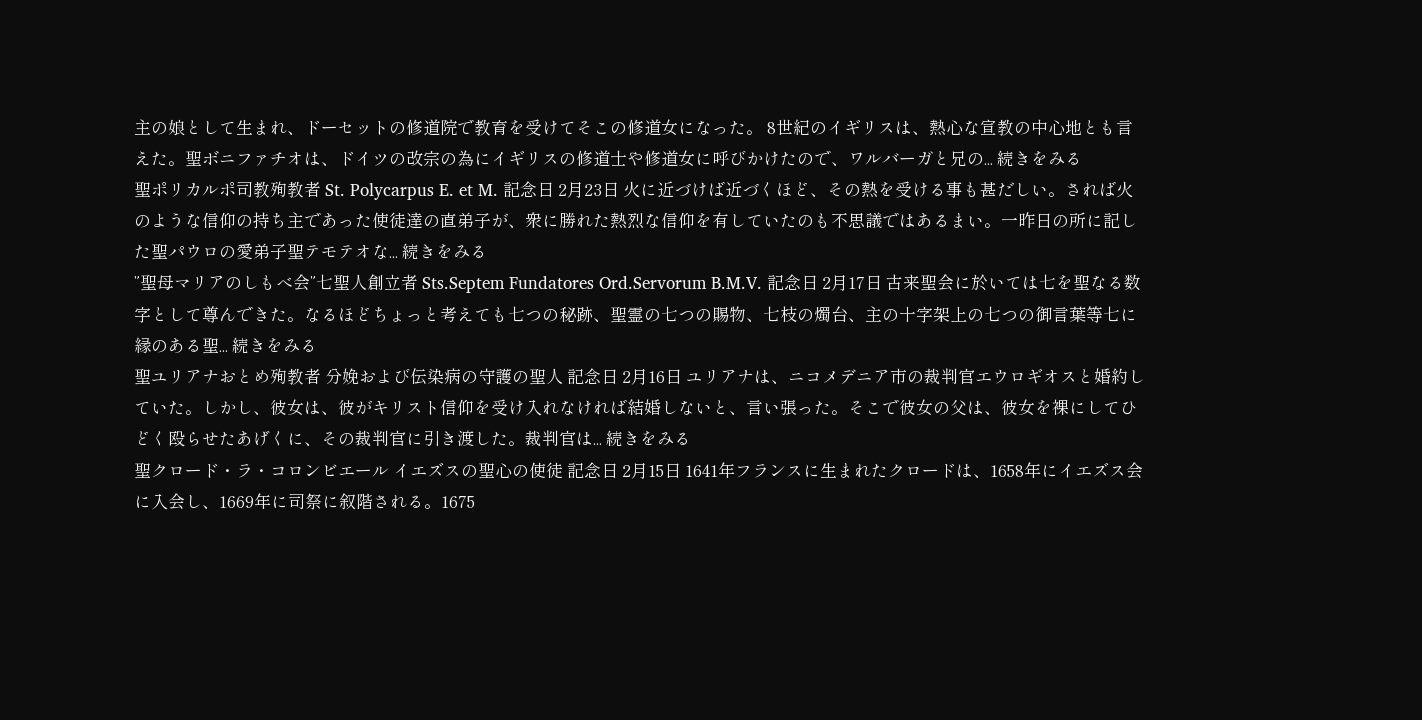主の娘として生まれ、ドーセットの修道院で教育を受けてそこの修道女になった。 8世紀のイギリスは、熱心な宣教の中心地とも言えた。聖ボニファチオは、ドイツの改宗の為にイギリスの修道士や修道女に呼びかけたので、ワルバーガと兄の... 続きをみる
聖ポリカルポ司教殉教者 St. Polycarpus E. et M. 記念日 2月23日 火に近づけば近づくほど、その熱を受ける事も甚だしい。されば火のような信仰の持ち主であった使徒達の直弟子が、衆に勝れた熱烈な信仰を有していたのも不思議ではあるまい。一昨日の所に記した聖パウロの愛弟子聖テモテオな... 続きをみる
”聖母マリアのしもべ会”七聖人創立者 Sts.Septem Fundatores Ord.Servorum B.M.V. 記念日 2月17日 古来聖会に於いては七を聖なる数字として尊んできた。なるほどちょっと考えても七つの秘跡、聖霊の七つの賜物、七枝の燭台、主の十字架上の七つの御言葉等七に縁のある聖... 続きをみる
聖ユリアナおとめ殉教者 分娩および伝染病の守護の聖人 記念日 2月16日 ユリアナは、ニコメデニア市の裁判官エウロギオスと婚約していた。しかし、彼女は、彼がキリスト信仰を受け入れなければ結婚しないと、言い張った。そこで彼女の父は、彼女を裸にしてひどく殴らせたあげくに、その裁判官に引き渡した。裁判官は... 続きをみる
聖クロード・ラ・コロンビエール イエズスの聖心の使徒 記念日 2月15日 1641年フランスに生まれたクロードは、1658年にイエズス会に入会し、1669年に司祭に叙階される。1675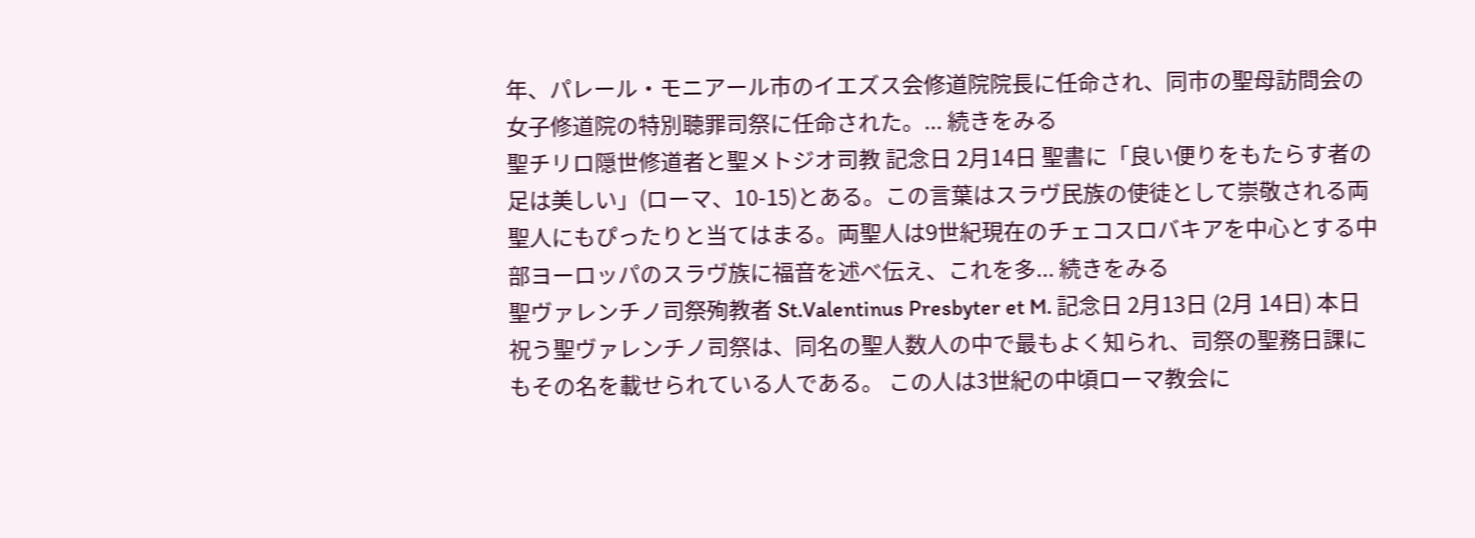年、パレール・モニアール市のイエズス会修道院院長に任命され、同市の聖母訪問会の女子修道院の特別聴罪司祭に任命された。... 続きをみる
聖チリロ隠世修道者と聖メトジオ司教 記念日 2月14日 聖書に「良い便りをもたらす者の足は美しい」(ローマ、10-15)とある。この言葉はスラヴ民族の使徒として崇敬される両聖人にもぴったりと当てはまる。両聖人は9世紀現在のチェコスロバキアを中心とする中部ヨーロッパのスラヴ族に福音を述べ伝え、これを多... 続きをみる
聖ヴァレンチノ司祭殉教者 St.Valentinus Presbyter et M. 記念日 2月13日 (2月 14日) 本日祝う聖ヴァレンチノ司祭は、同名の聖人数人の中で最もよく知られ、司祭の聖務日課にもその名を載せられている人である。 この人は3世紀の中頃ローマ教会に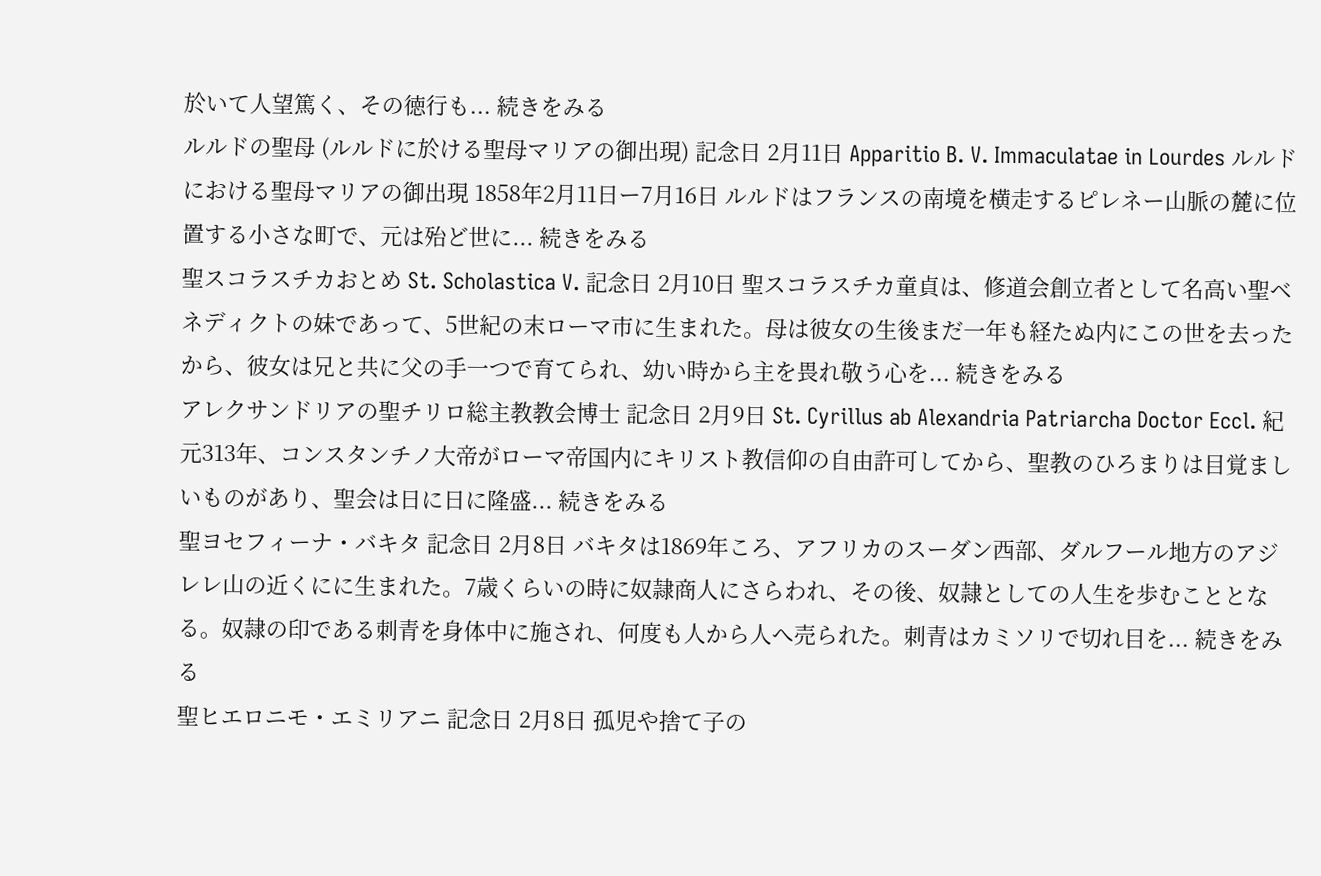於いて人望篤く、その徳行も... 続きをみる
ルルドの聖母 (ルルドに於ける聖母マリアの御出現) 記念日 2月11日 Apparitio B. V. Immaculatae in Lourdes ルルドにおける聖母マリアの御出現 1858年2月11日ー7月16日 ルルドはフランスの南境を横走するピレネー山脈の麓に位置する小さな町で、元は殆ど世に... 続きをみる
聖スコラスチカおとめ St. Scholastica V. 記念日 2月10日 聖スコラスチカ童貞は、修道会創立者として名高い聖ベネディクトの妹であって、5世紀の末ローマ市に生まれた。母は彼女の生後まだ一年も経たぬ内にこの世を去ったから、彼女は兄と共に父の手一つで育てられ、幼い時から主を畏れ敬う心を... 続きをみる
アレクサンドリアの聖チリロ総主教教会博士 記念日 2月9日 St. Cyrillus ab Alexandria Patriarcha Doctor Eccl. 紀元313年、コンスタンチノ大帝がローマ帝国内にキリスト教信仰の自由許可してから、聖教のひろまりは目覚ましいものがあり、聖会は日に日に隆盛... 続きをみる
聖ヨセフィーナ・バキタ 記念日 2月8日 バキタは1869年ころ、アフリカのスーダン西部、ダルフール地方のアジレレ山の近くにに生まれた。7歳くらいの時に奴隷商人にさらわれ、その後、奴隷としての人生を歩むこととなる。奴隷の印である刺青を身体中に施され、何度も人から人へ売られた。刺青はカミソリで切れ目を... 続きをみる
聖ヒエロニモ・エミリアニ 記念日 2月8日 孤児や捨て子の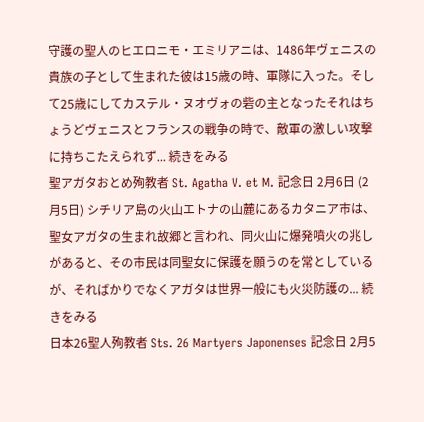守護の聖人のヒエロニモ・エミリアニは、1486年ヴェニスの貴族の子として生まれた彼は15歳の時、軍隊に入った。そして25歳にしてカステル・ヌオヴォの砦の主となったそれはちょうどヴェニスとフランスの戦争の時で、敵軍の激しい攻撃に持ちこたえられず... 続きをみる
聖アガタおとめ殉教者 St. Agatha V. et M. 記念日 2月6日 (2月5日) シチリア島の火山エトナの山麓にあるカタニア市は、聖女アガタの生まれ故郷と言われ、同火山に爆発噴火の兆しがあると、その市民は同聖女に保護を願うのを常としているが、そればかりでなくアガタは世界一般にも火災防護の... 続きをみる
日本26聖人殉教者 Sts. 26 Martyers Japonenses 記念日 2月5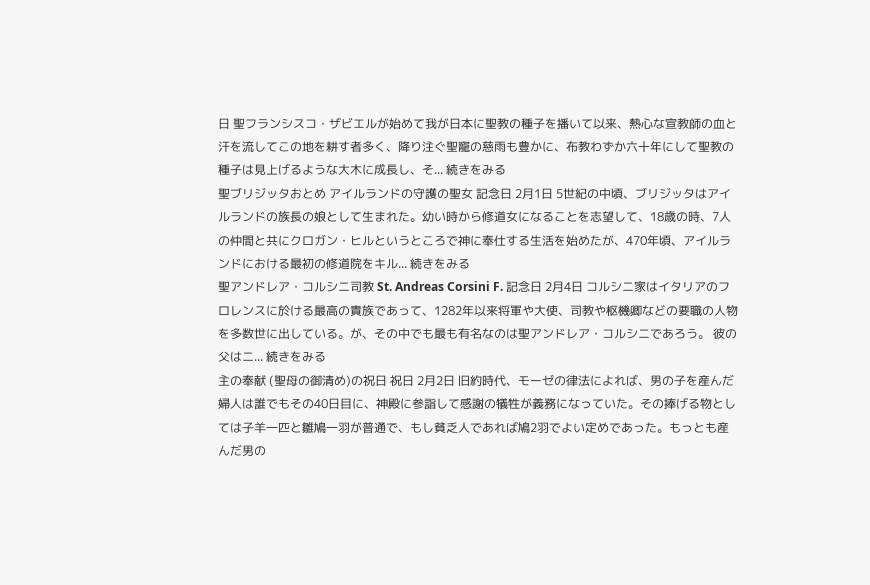日 聖フランシスコ・ザビエルが始めて我が日本に聖教の種子を播いて以来、熱心な宣教師の血と汗を流してこの地を耕す者多く、降り注ぐ聖寵の慈雨も豊かに、布教わずか六十年にして聖教の種子は見上げるような大木に成長し、そ... 続きをみる
聖ブリジッタおとめ アイルランドの守護の聖女 記念日 2月1日 5世紀の中頃、ブリジッタはアイルランドの族長の娘として生まれた。幼い時から修道女になることを志望して、18歳の時、7人の仲間と共にクロガン・ヒルというところで神に奉仕する生活を始めたが、470年頃、アイルランドにおける最初の修道院をキル... 続きをみる
聖アンドレア・コルシニ司教 St. Andreas Corsini F. 記念日 2月4日 コルシニ家はイタリアのフロレンスに於ける最高の貴族であって、1282年以来将軍や大使、司教や枢機卿などの要職の人物を多数世に出している。が、その中でも最も有名なのは聖アンドレア・コルシニであろう。 彼の父はニ... 続きをみる
主の奉献 (聖母の御清め)の祝日 祝日 2月2日 旧約時代、モーゼの律法によれば、男の子を産んだ婦人は誰でもその40日目に、神殿に参詣して感謝の犠牲が義務になっていた。その捧げる物としては子羊一匹と雛鳩一羽が普通で、もし貧乏人であれば鳩2羽でよい定めであった。もっとも産んだ男の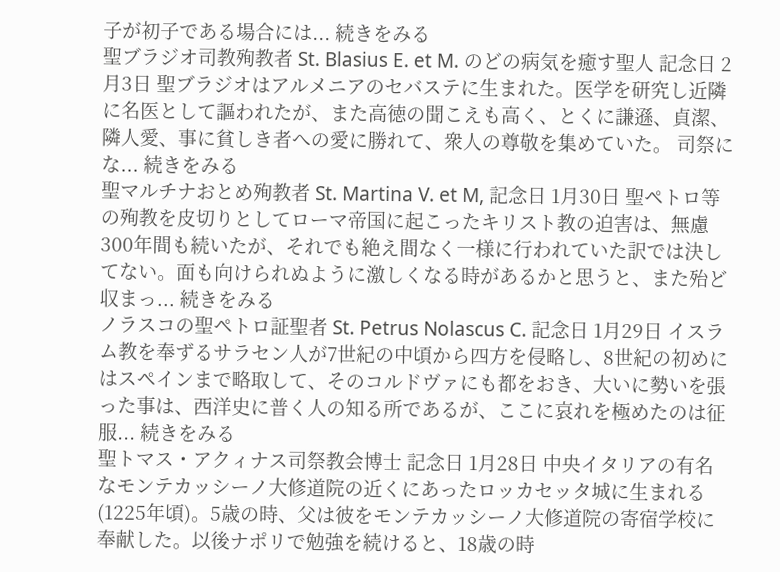子が初子である場合には... 続きをみる
聖ブラジオ司教殉教者 St. Blasius E. et M. のどの病気を癒す聖人 記念日 2月3日 聖ブラジオはアルメニアのセバステに生まれた。医学を研究し近隣に名医として謳われたが、また高徳の聞こえも高く、とくに謙遜、貞潔、隣人愛、事に貧しき者への愛に勝れて、衆人の尊敬を集めていた。 司祭にな... 続きをみる
聖マルチナおとめ殉教者 St. Martina V. et M, 記念日 1月30日 聖ペトロ等の殉教を皮切りとしてローマ帝国に起こったキリスト教の迫害は、無慮300年間も続いたが、それでも絶え間なく一様に行われていた訳では決してない。面も向けられぬように激しくなる時があるかと思うと、また殆ど収まっ... 続きをみる
ノラスコの聖ペトロ証聖者 St. Petrus Nolascus C. 記念日 1月29日 イスラム教を奉ずるサラセン人が7世紀の中頃から四方を侵略し、8世紀の初めにはスペインまで略取して、そのコルドヴァにも都をおき、大いに勢いを張った事は、西洋史に普く人の知る所であるが、ここに哀れを極めたのは征服... 続きをみる
聖トマス・アクィナス司祭教会博士 記念日 1月28日 中央イタリアの有名なモンテカッシーノ大修道院の近くにあったロッカセッタ城に生まれる(1225年頃)。5歳の時、父は彼をモンテカッシーノ大修道院の寄宿学校に奉献した。以後ナポリで勉強を続けると、18歳の時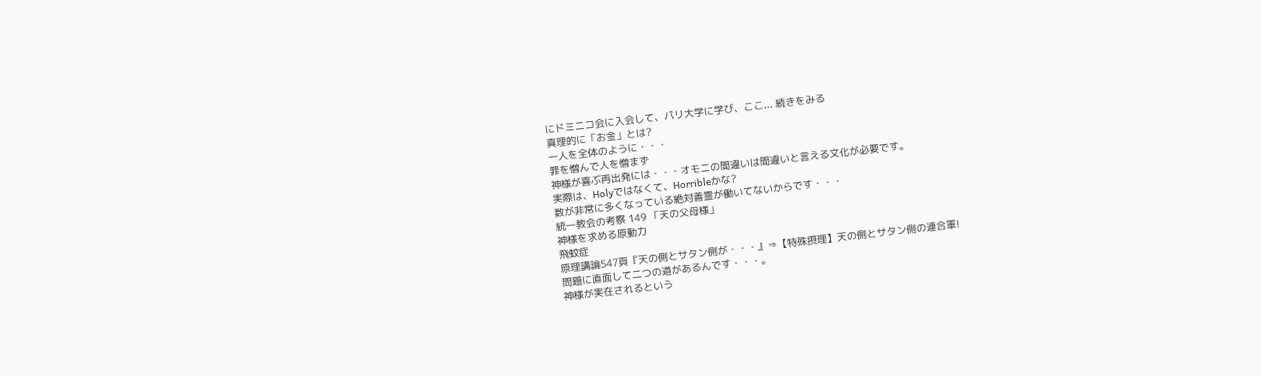にドミニコ会に入会して、パリ大学に学び、ここ... 続きをみる
真理的に「お金」とは?
一人を全体のように・・・
罪を憎んで人を憎まず
神様が喜ぶ再出発には・・・オモニの間違いは間違いと言える文化が必要です。
実際は、Holyではなくて、Horribleかな?
数が非常に多くなっている絶対善霊が働いてないからです・・・
統一教会の考察 149 「天の父母様」
神様を求める原動力
飛蚊症
原理講論547頁『天の側とサタン側が・・・』⇒【特殊摂理】天の側とサタン側の連合軍!
問題に直面して二つの道があるんです・・・。
神様が実在されるという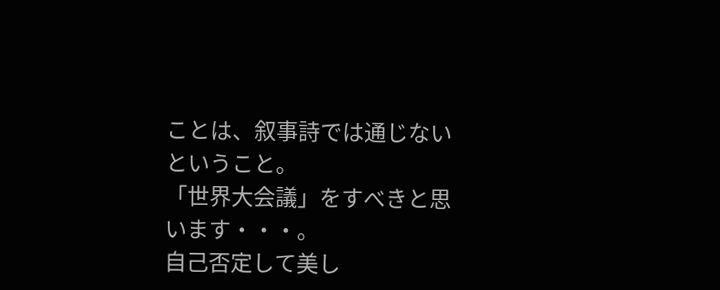ことは、叙事詩では通じないということ。
「世界大会議」をすべきと思います・・・。
自己否定して美し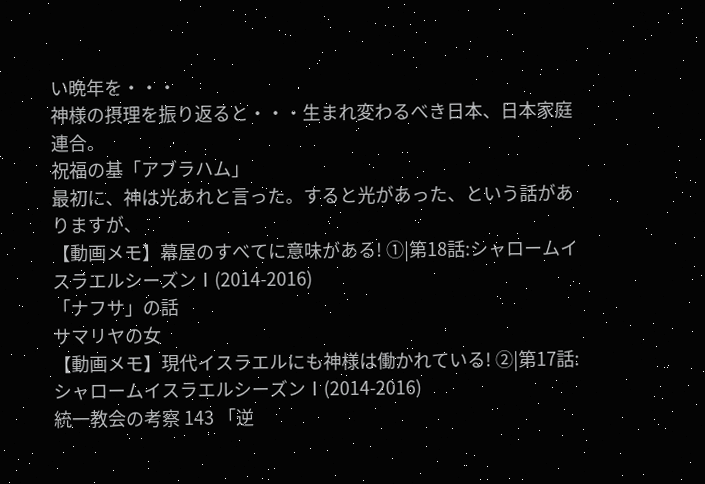い晩年を・・・
神様の摂理を振り返ると・・・生まれ変わるべき日本、日本家庭連合。
祝福の基「アブラハム」
最初に、神は光あれと言った。すると光があった、という話がありますが、
【動画メモ】幕屋のすべてに意味がある! ①|第18話:シャロームイスラエルシーズンⅠ(2014-2016)
「ナフサ」の話
サマリヤの女
【動画メモ】現代イスラエルにも神様は働かれている! ②|第17話:シャロームイスラエルシーズンⅠ(2014-2016)
統一教会の考察 143 「逆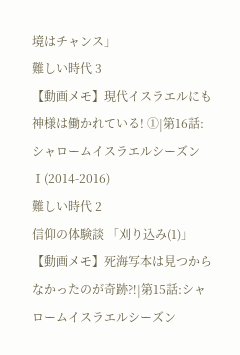境はチャンス」
難しい時代 3
【動画メモ】現代イスラエルにも神様は働かれている! ①|第16話:シャロームイスラエルシーズンⅠ(2014-2016)
難しい時代 2
信仰の体験談 「刈り込み(1)」
【動画メモ】死海写本は見つからなかったのが奇跡⁈|第15話:シャロームイスラエルシーズン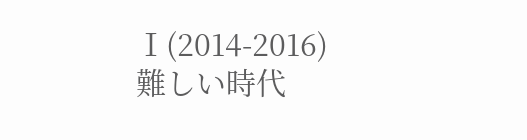Ⅰ(2014-2016)
難しい時代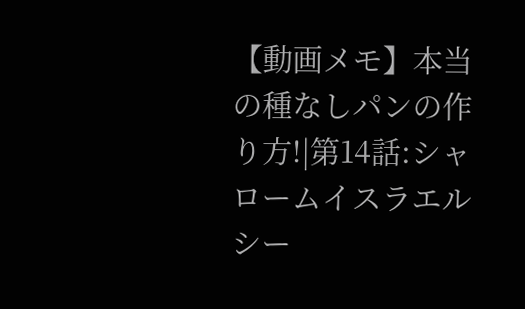【動画メモ】本当の種なしパンの作り方!|第14話:シャロームイスラエルシー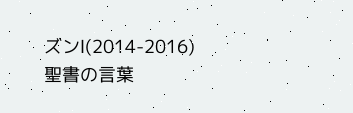ズンⅠ(2014-2016)
聖書の言葉